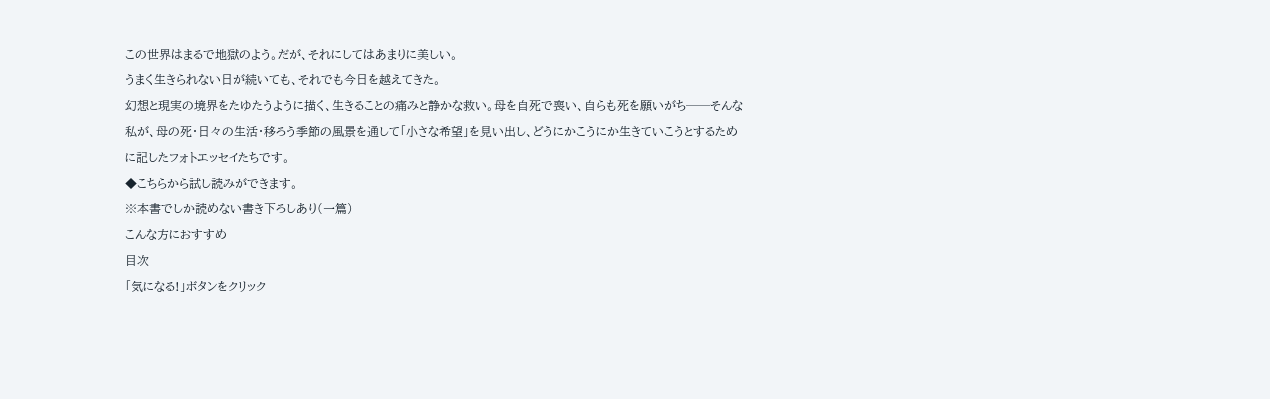この世界はまるで地獄のよう。だが、それにしてはあまりに美しい。
うまく生きられない日が続いても、それでも今日を越えてきた。
幻想と現実の境界をたゆたうように描く、生きることの痛みと静かな救い。母を自死で喪い、自らも死を願いがち──そんな私が、母の死・日々の生活・移ろう季節の風景を通して「小さな希望」を見い出し、どうにかこうにか生きていこうとするために記したフォトエッセイたちです。
◆こちらから試し読みができます。
※本書でしか読めない書き下ろしあり(一篇)
こんな方におすすめ
目次
「気になる!」ボタンをクリック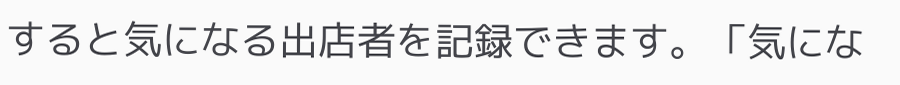すると気になる出店者を記録できます。「気にな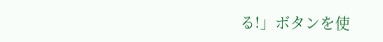る!」ボタンを使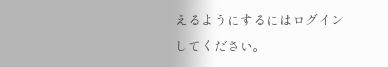えるようにするにはログインしてください。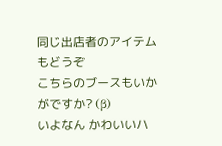同じ出店者のアイテムもどうぞ
こちらのブースもいかがですか? (β)
いよなん かわいいハ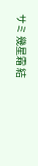サミ 幾星霜 結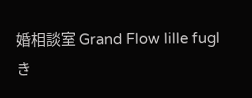婚相談室 Grand Flow lille fugl き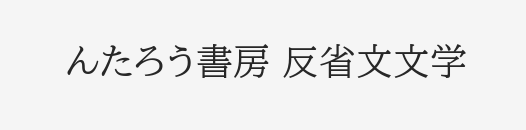んたろう書房 反省文文学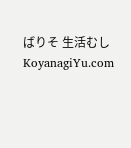ばりそ 生活むし KoyanagiYu.com